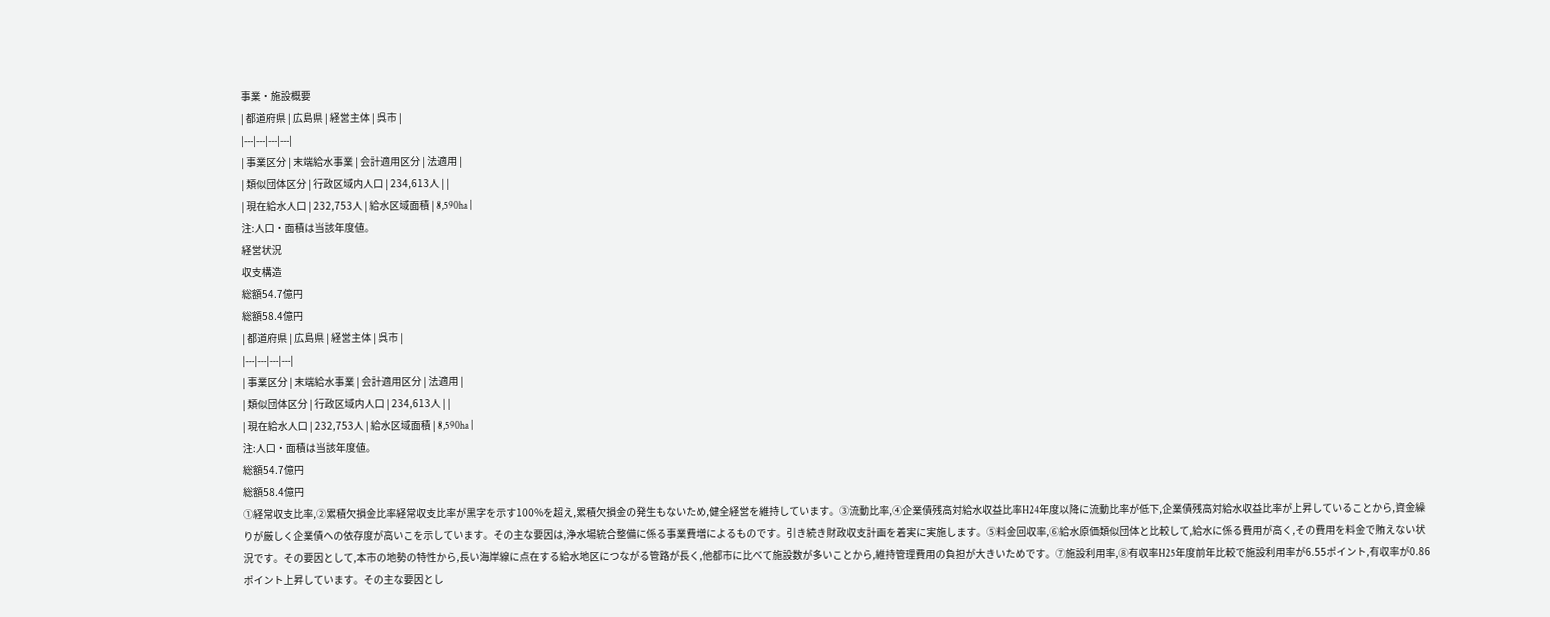事業・施設概要
| 都道府県 | 広島県 | 経営主体 | 呉市 |
|---|---|---|---|
| 事業区分 | 末端給水事業 | 会計適用区分 | 法適用 |
| 類似団体区分 | 行政区域内人口 | 234,613人 | |
| 現在給水人口 | 232,753人 | 給水区域面積 | 8,590ha |
注:人口・面積は当該年度値。
経営状況
収支構造
総額54.7億円
総額58.4億円
| 都道府県 | 広島県 | 経営主体 | 呉市 |
|---|---|---|---|
| 事業区分 | 末端給水事業 | 会計適用区分 | 法適用 |
| 類似団体区分 | 行政区域内人口 | 234,613人 | |
| 現在給水人口 | 232,753人 | 給水区域面積 | 8,590ha |
注:人口・面積は当該年度値。
総額54.7億円
総額58.4億円
➀経常収支比率,②累積欠損金比率経常収支比率が黒字を示す100%を超え,累積欠損金の発生もないため,健全経営を維持しています。③流動比率,➃企業債残高対給水収益比率H24年度以降に流動比率が低下,企業債残高対給水収益比率が上昇していることから,資金繰りが厳しく企業債への依存度が高いこを示しています。その主な要因は,浄水場統合整備に係る事業費増によるものです。引き続き財政収支計画を着実に実施します。⑤料金回収率,⑥給水原価類似団体と比較して,給水に係る費用が高く,その費用を料金で賄えない状況です。その要因として,本市の地勢の特性から,長い海岸線に点在する給水地区につながる管路が長く,他都市に比べて施設数が多いことから,維持管理費用の負担が大きいためです。⑦施設利用率,⑧有収率H25年度前年比較で施設利用率が6.55ポイント,有収率が0.86ポイント上昇しています。その主な要因とし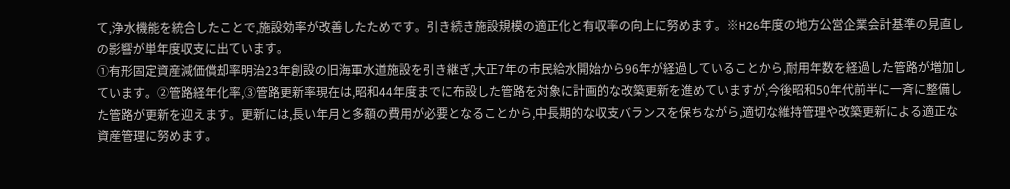て,浄水機能を統合したことで,施設効率が改善したためです。引き続き施設規模の適正化と有収率の向上に努めます。※H26年度の地方公営企業会計基準の見直しの影響が単年度収支に出ています。
➀有形固定資産減価償却率明治23年創設の旧海軍水道施設を引き継ぎ,大正7年の市民給水開始から96年が経過していることから,耐用年数を経過した管路が増加しています。②管路経年化率,③管路更新率現在は,昭和44年度までに布設した管路を対象に計画的な改築更新を進めていますが,今後昭和50年代前半に一斉に整備した管路が更新を迎えます。更新には,長い年月と多額の費用が必要となることから,中長期的な収支バランスを保ちながら,適切な維持管理や改築更新による適正な資産管理に努めます。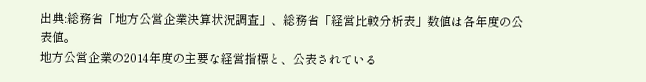出典:総務省「地方公営企業決算状況調査」、総務省「経営比較分析表」数値は各年度の公表値。
地方公営企業の2014年度の主要な経営指標と、公表されている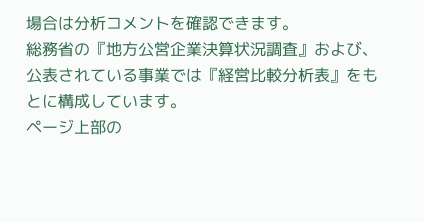場合は分析コメントを確認できます。
総務省の『地方公営企業決算状況調査』および、公表されている事業では『経営比較分析表』をもとに構成しています。
ページ上部の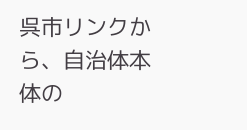呉市リンクから、自治体本体の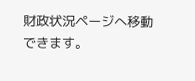財政状況ページへ移動できます。